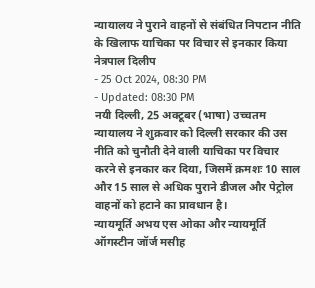न्यायालय ने पुराने वाहनों से संबंधित निपटान नीति के खिलाफ याचिका पर विचार से इनकार किया
नेत्रपाल दिलीप
- 25 Oct 2024, 08:30 PM
- Updated: 08:30 PM
नयी दिल्ली, 25 अक्टूबर (भाषा) उच्चतम न्यायालय ने शुक्रवार को दिल्ली सरकार की उस नीति को चुनौती देने वाली याचिका पर विचार करने से इनकार कर दिया, जिसमें क्रमशः 10 साल और 15 साल से अधिक पुराने डीजल और पेट्रोल वाहनों को हटाने का प्रावधान है।
न्यायमूर्ति अभय एस ओका और न्यायमूर्ति ऑगस्टीन जॉर्ज मसीह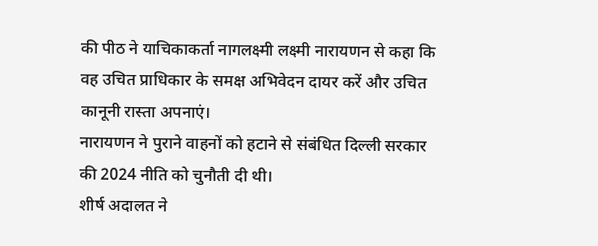की पीठ ने याचिकाकर्ता नागलक्ष्मी लक्ष्मी नारायणन से कहा कि वह उचित प्राधिकार के समक्ष अभिवेदन दायर करें और उचित कानूनी रास्ता अपनाएं।
नारायणन ने पुराने वाहनों को हटाने से संबंधित दिल्ली सरकार की 2024 नीति को चुनौती दी थी।
शीर्ष अदालत ने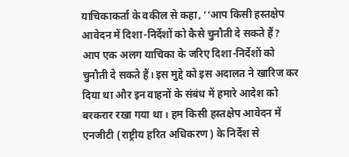याचिकाकर्ता के वकील से कहा, ‘‘आप किसी हस्तक्षेप आवेदन में दिशा-निर्देशों को कैसे चुनौती दे सकते हैं? आप एक अलग याचिका के जरिए दिशा-निर्देशों को चुनौती दे सकते हैं। इस मुद्दे को इस अदालत ने खारिज कर दिया था और इन वाहनों के संबंध में हमारे आदेश को बरकरार रखा गया था। हम किसी हस्तक्षेप आवेदन में एनजीटी (राष्ट्रीय हरित अधिकरण) के निर्देश से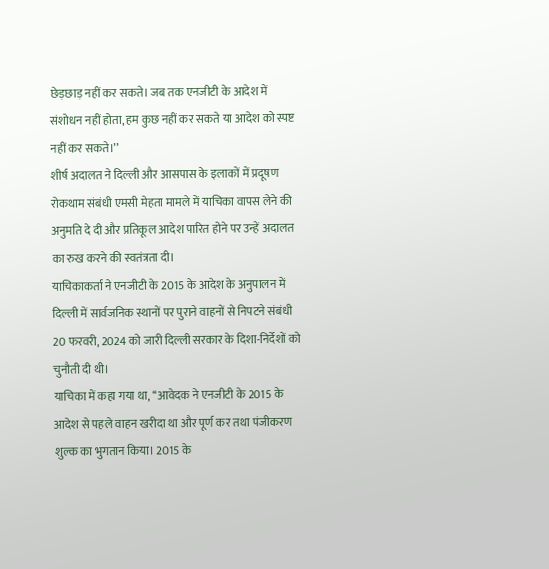छेड़छाड़ नहीं कर सकते। जब तक एनजीटी के आदेश में संशोधन नहीं होता, हम कुछ नहीं कर सकते या आदेश को स्पष्ट नहीं कर सकते।’’
शीर्ष अदालत ने दिल्ली और आसपास के इलाकों में प्रदूषण रोकथाम संबंधी एमसी मेहता मामले में याचिका वापस लेने की अनुमति दे दी और प्रतिकूल आदेश पारित होने पर उन्हें अदालत का रुख करने की स्वतंत्रता दी।
याचिकाकर्ता ने एनजीटी के 2015 के आदेश के अनुपालन में दिल्ली में सार्वजनिक स्थानों पर पुराने वाहनों से निपटने संबंधी 20 फरवरी, 2024 को जारी दिल्ली सरकार के दिशा-निर्देशों को चुनौती दी थी।
याचिका में कहा गया था, ‘‘आवेदक ने एनजीटी के 2015 के आदेश से पहले वाहन खरीदा था और पूर्ण कर तथा पंजीकरण शुल्क का भुगतान किया। 2015 के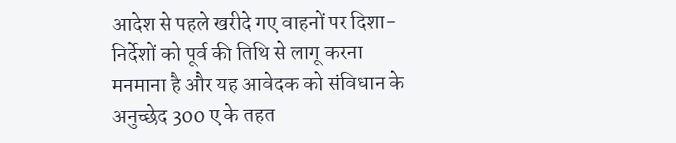आदेश से पहले खरीदे गए वाहनों पर दिशा-निर्देशों को पूर्व की तिथि से लागू करना मनमाना है और यह आवेदक को संविधान के अनुच्छेद 300 ए के तहत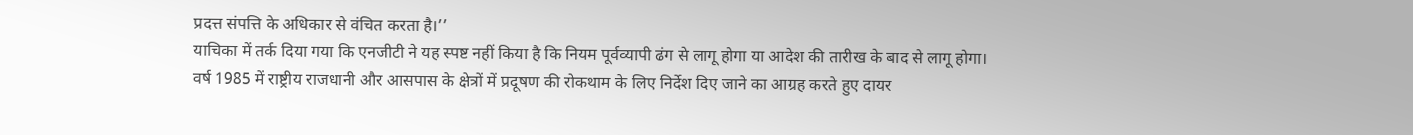प्रदत्त संपत्ति के अधिकार से वंचित करता है।’’
याचिका में तर्क दिया गया कि एनजीटी ने यह स्पष्ट नहीं किया है कि नियम पूर्वव्यापी ढंग से लागू होगा या आदेश की तारीख के बाद से लागू होगा।
वर्ष 1985 में राष्ट्रीय राजधानी और आसपास के क्षेत्रों में प्रदूषण की रोकथाम के लिए निर्देश दिए जाने का आग्रह करते हुए दायर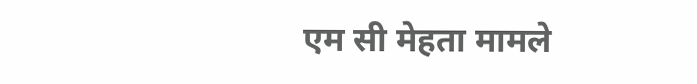एम सी मेहता मामले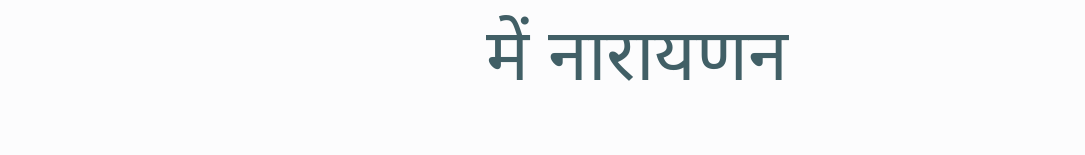में नारायणन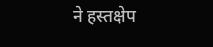ने हस्तक्षेप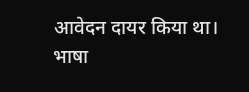आवेदन दायर किया था।
भाषा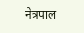नेत्रपाल